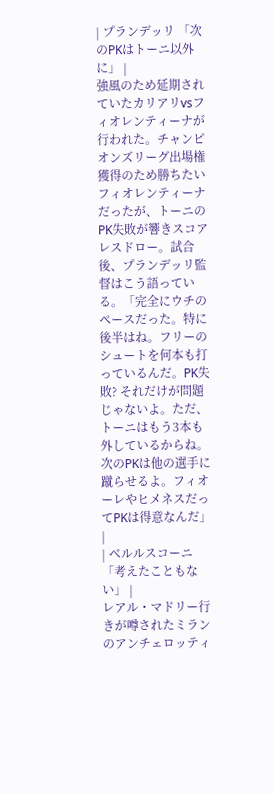| プランデッリ 「次のPKはトーニ以外に」 |
強風のため延期されていたカリアリvsフィオレンティーナが行われた。チャンピオンズリーグ出場権獲得のため勝ちたいフィオレンティーナだったが、トーニのPK失敗が響きスコアレスドロー。試合後、プランデッリ監督はこう語っている。「完全にウチのペースだった。特に後半はね。フリーのシュートを何本も打っているんだ。PK失敗? それだけが問題じゃないよ。ただ、トーニはもう3本も外しているからね。次のPKは他の選手に蹴らせるよ。フィオーレやヒメネスだってPKは得意なんだ」 |
| ベルルスコーニ 「考えたこともない」 |
レアル・マドリー行きが噂されたミランのアンチェロッティ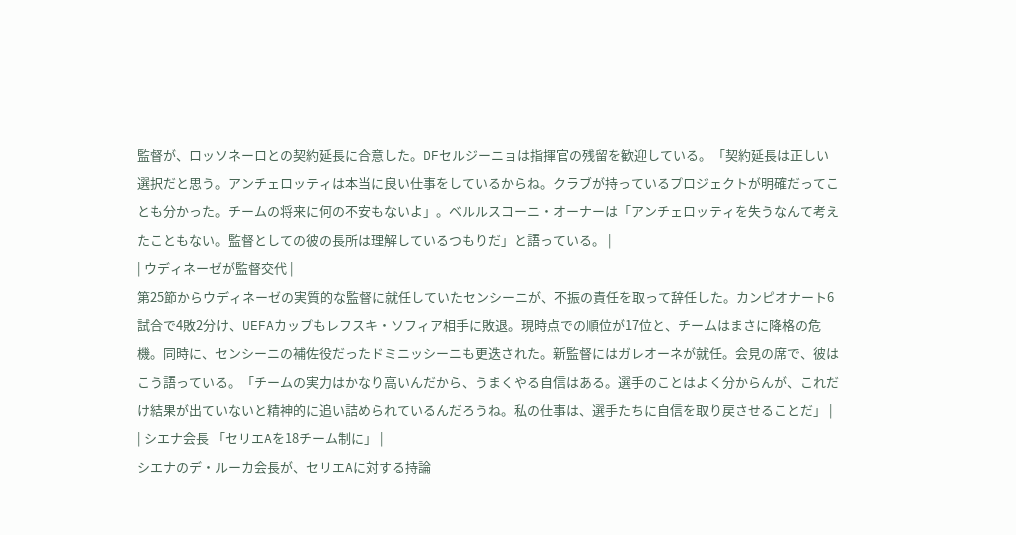監督が、ロッソネーロとの契約延長に合意した。DFセルジーニョは指揮官の残留を歓迎している。「契約延長は正しい選択だと思う。アンチェロッティは本当に良い仕事をしているからね。クラブが持っているプロジェクトが明確だってことも分かった。チームの将来に何の不安もないよ」。ベルルスコーニ・オーナーは「アンチェロッティを失うなんて考えたこともない。監督としての彼の長所は理解しているつもりだ」と語っている。 |
| ウディネーゼが監督交代 |
第25節からウディネーゼの実質的な監督に就任していたセンシーニが、不振の責任を取って辞任した。カンピオナート6試合で4敗2分け、UEFAカップもレフスキ・ソフィア相手に敗退。現時点での順位が17位と、チームはまさに降格の危機。同時に、センシーニの補佐役だったドミニッシーニも更迭された。新監督にはガレオーネが就任。会見の席で、彼はこう語っている。「チームの実力はかなり高いんだから、うまくやる自信はある。選手のことはよく分からんが、これだけ結果が出ていないと精神的に追い詰められているんだろうね。私の仕事は、選手たちに自信を取り戻させることだ」 |
| シエナ会長 「セリエAを18チーム制に」 |
シエナのデ・ルーカ会長が、セリエAに対する持論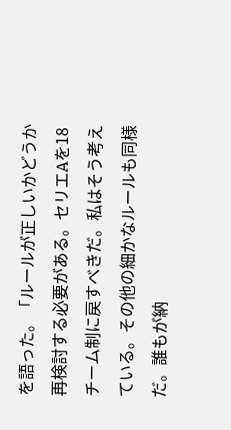を語った。「ルールが正しいかどうか再検討する必要がある。セリエAを18チーム制に戻すべきだ。私はそう考えている。その他の細かなルールも同様だ。誰もが納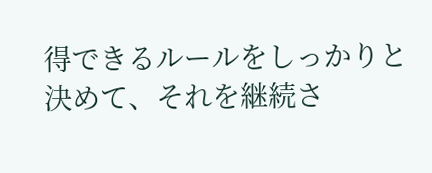得できるルールをしっかりと決めて、それを継続さ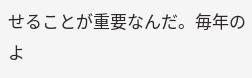せることが重要なんだ。毎年のよ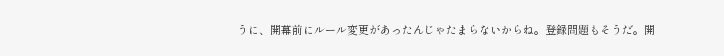うに、開幕前にルール変更があったんじゃたまらないからね。登録問題もそうだ。開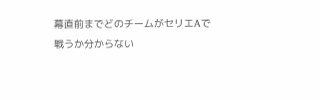幕直前までどのチームがセリエAで戦うか分からない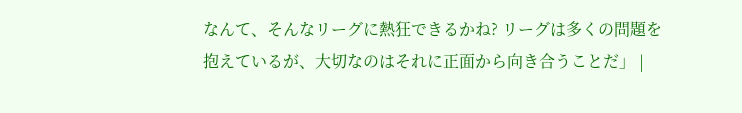なんて、そんなリーグに熱狂できるかね? リーグは多くの問題を抱えているが、大切なのはそれに正面から向き合うことだ」 |